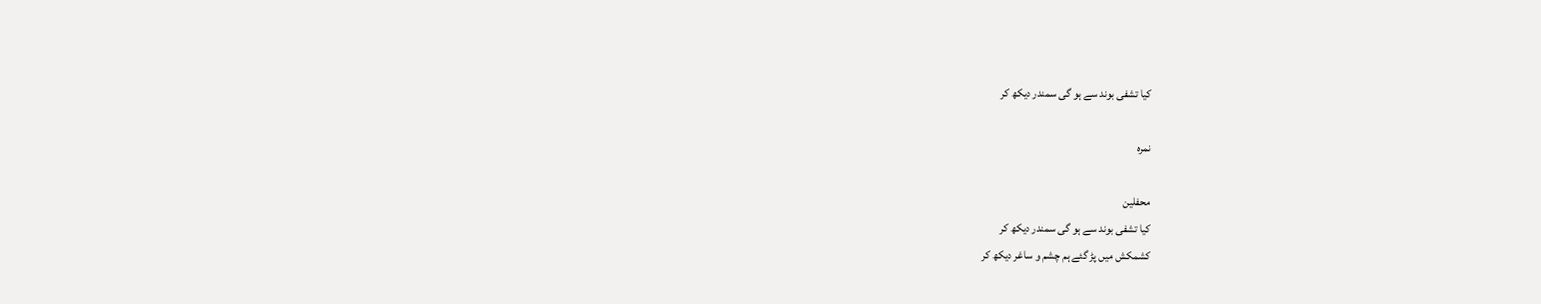کیا تشفی بوند سے ہو گی سمندر دیکھ کر

نمرہ

محفلین
کیا تشفی بوند سے ہو گی سمندر دیکھ کر
کشمکش میں پڑ گئے ہم چشم و ساغر دیکھ کر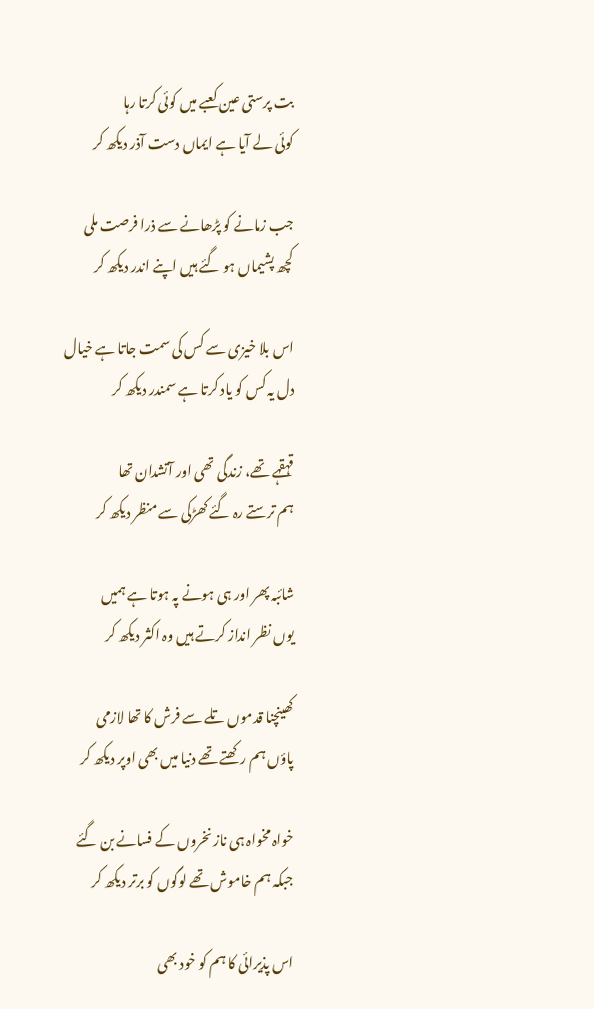بت پرستی عین کعبے میں کوئی کرتا رہا
کوئی لے آیا ہے ایماں دست آذر دیکھ کر

جب زمانے کو پڑھانے سے ذرا فرصت ملی
کچھ پشیماں ہو گئے ہیں اپنے اندر دیکھ کر

اس بلا خیزی سے کس کی سمت جاتا ہے خیال
دل یہ کس کو یاد کرتا ہے سمندر دیکھ کر

قہقہے تھے، زندگی تھی اور آتشدان تھا
ہم ترستے رہ گئے کھڑکی سے منظر دیکھ کر

شائبہ پھر اور ہی ہونے پہ ہوتا ہے ہمیں
یوں نظر انداز کرتے ہیں وہ اکثر دیکھ کر

کھینچنا قدموں تلے سے فرش کا تھا لازمی
پاؤں ہم رکھتے تھے دنیا میں بھی اوپر دیکھ کر

خواہ مخواہ ہی ناز نخروں کے فسانے بن گئے
جبکہ ہم خاموش تھے لوگوں کو برتر دیکھ کر

اس پذیرائی کا ہم کو خود بھی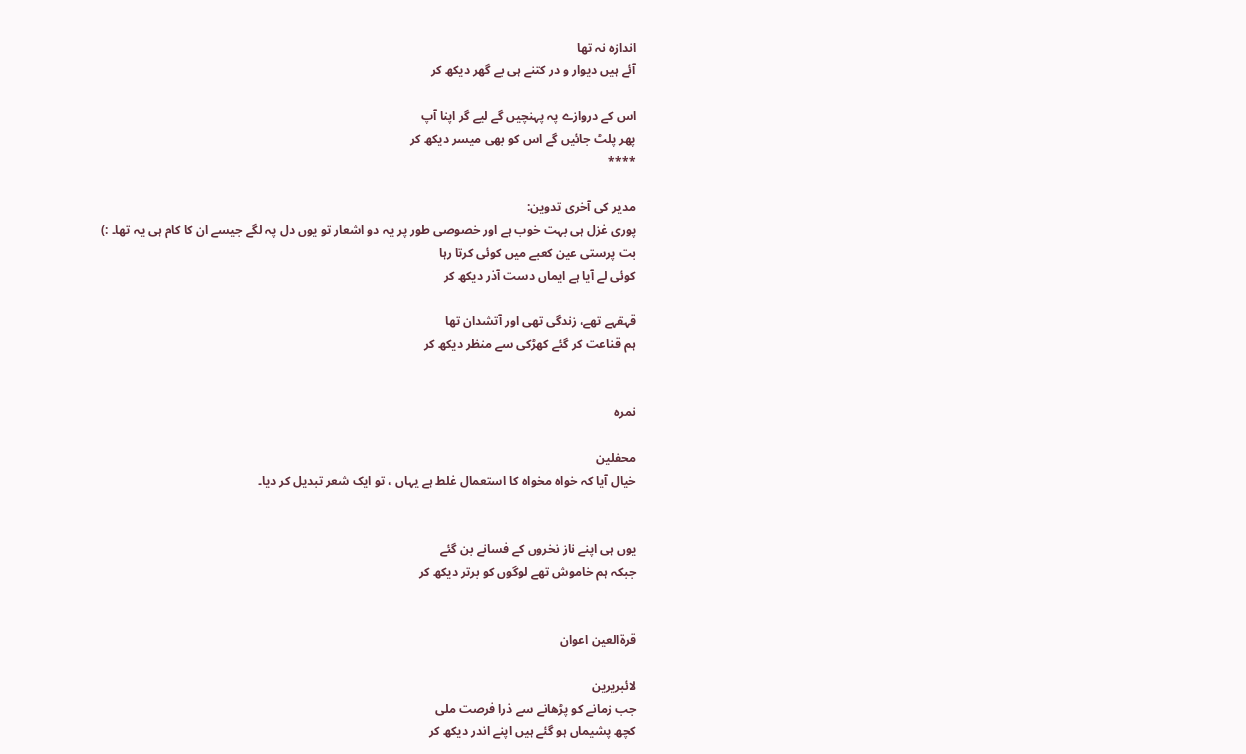اندازہ نہ تھا
آئے ہیں دیوار و در کتنے ہی بے گھر دیکھ کر

اس کے دروازے پہ پہنچیں گے لیے گر اپنا آپ
پھر پلٹ جائیں گے اس کو بھی میسر دیکھ کر
****

مدیر کی آخری تدوین:
پوری غزل ہی بہت خوب ہے اور خصوصی طور پر یہ دو اشعار تو یوں دل پہ لگے جیسے ان کا کام ہی یہ تھا۔ :)
بت پرستی عین کعبے میں کوئی کرتا رہا
کوئی لے آیا ہے ایماں دست آذر دیکھ کر

قہقہے تھے، زندگی تھی اور آتشدان تھا
ہم قناعت کر گئے کھڑکی سے منظر دیکھ کر


نمرہ

محفلین
خیال آیا کہ خواہ مخواہ کا استعمال غلط ہے یہاں ، تو ایک شعر تبدیل کر دیا۔


یوں ہی اپنے ناز نخروں کے فسانے بن گئے
جبکہ ہم خاموش تھے لوگوں کو برتر دیکھ کر


قرۃالعین اعوان

لائبریرین
جب زمانے کو پڑھانے سے ذرا فرصت ملی
کچھ پشیماں ہو گئے ہیں اپنے اندر دیکھ کر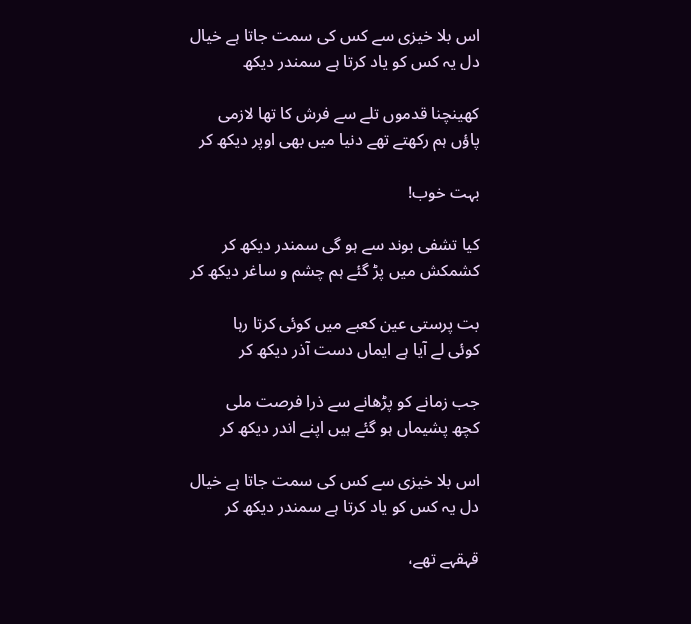اس بلا خیزی سے کس کی سمت جاتا ہے خیال
دل یہ کس کو یاد کرتا ہے سمندر دیکھ

کھینچنا قدموں تلے سے فرش کا تھا لازمی
پاؤں ہم رکھتے تھے دنیا میں بھی اوپر دیکھ کر

بہت خوب!

کیا تشفی بوند سے ہو گی سمندر دیکھ کر
کشمکش میں پڑ گئے ہم چشم و ساغر دیکھ کر

بت پرستی عین کعبے میں کوئی کرتا رہا
کوئی لے آیا ہے ایماں دست آذر دیکھ کر

جب زمانے کو پڑھانے سے ذرا فرصت ملی
کچھ پشیماں ہو گئے ہیں اپنے اندر دیکھ کر

اس بلا خیزی سے کس کی سمت جاتا ہے خیال
دل یہ کس کو یاد کرتا ہے سمندر دیکھ کر

قہقہے تھے،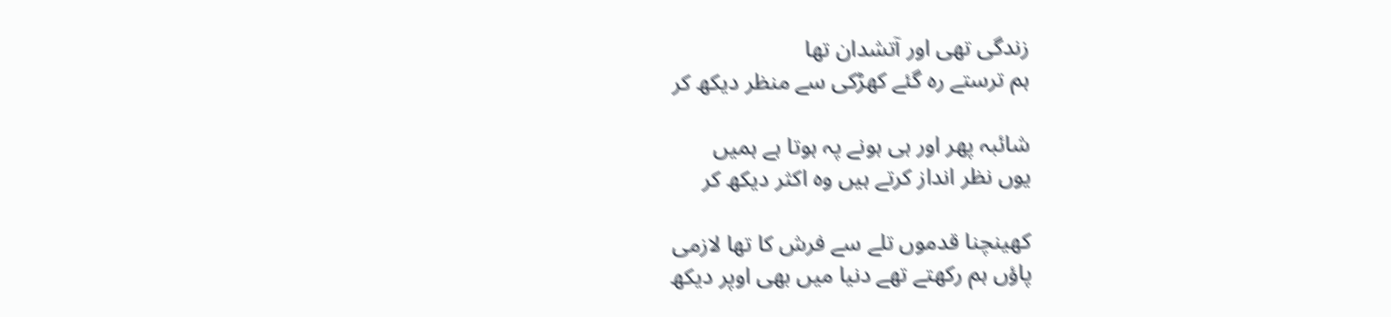زندگی تھی اور آتشدان تھا
ہم ترستے رہ گئے کھڑکی سے منظر دیکھ کر

شائبہ پھر اور ہی ہونے پہ ہوتا ہے ہمیں
یوں نظر انداز کرتے ہیں وہ اکثر دیکھ کر

کھینچنا قدموں تلے سے فرش کا تھا لازمی
پاؤں ہم رکھتے تھے دنیا میں بھی اوپر دیکھ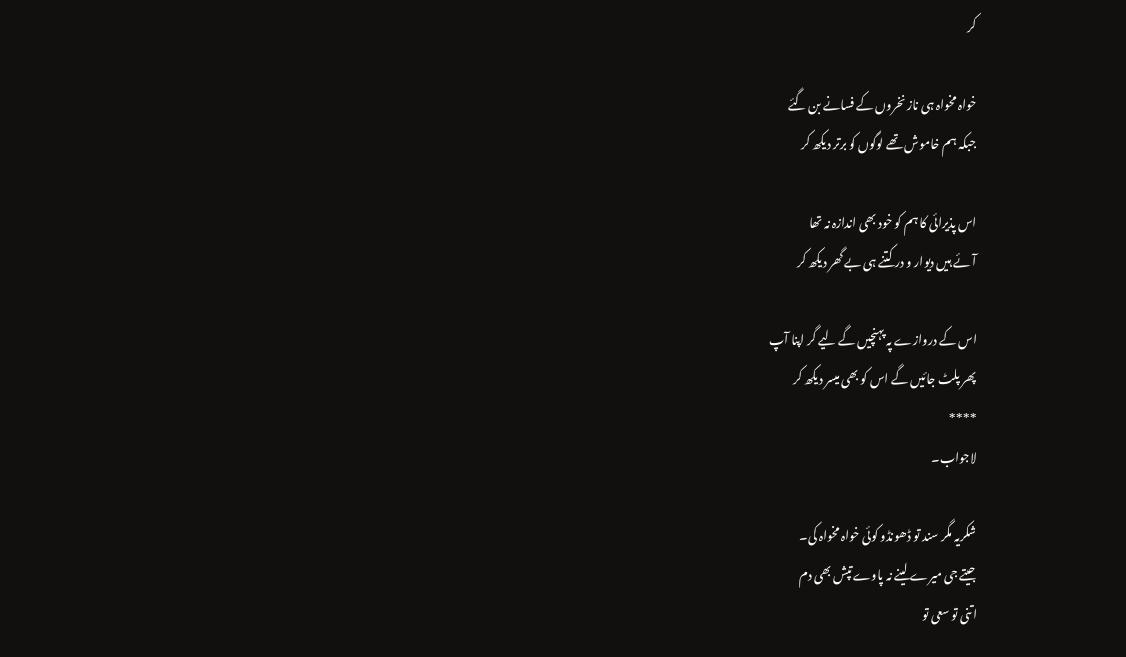کر

خواہ مخواہ ہی ناز نخروں کے فسانے بن گئے
جبکہ ہم خاموش تھے لوگوں کو برتر دیکھ کر

اس پذیرائی کا ہم کو خود بھی اندازہ نہ تھا
آئے ہیں دیوار و در کتنے ہی بے گھر دیکھ کر

اس کے دروازے پہ پہنچیں گے لیے گر اپنا آپ
پھر پلٹ جائیں گے اس کو بھی میسر دیکھ کر
****
لاجواب۔

شکریہ مگر سند تو ڈھونڈو کوئی خواہ مخواہ کی۔
جیتے جی میرے لینے نہ پاوے تپش بھی دم
اتنی تو سعی تو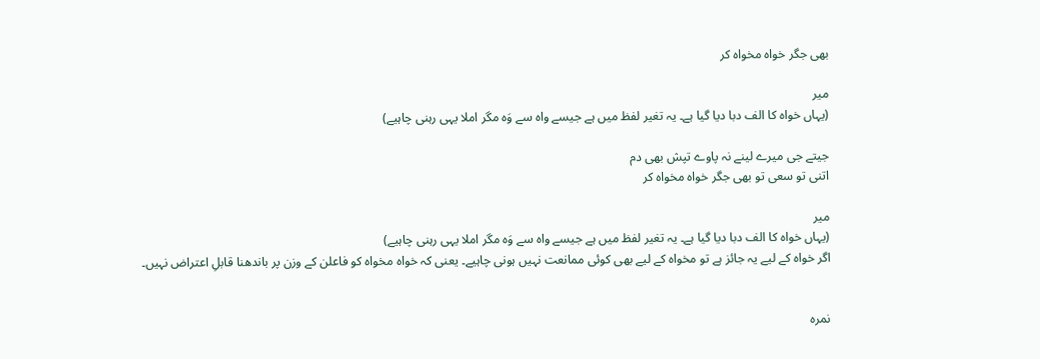بھی جگر خواہ مخواہ کر

میر
(یہاں خواہ کا الف دبا دیا گیا ہے۔ یہ تغیر لفظ میں ہے جیسے واہ سے وَہ مگر املا یہی رہنی چاہیے)

جیتے جی میرے لینے نہ پاوے تپش بھی دم
اتنی تو سعی تو بھی جگر خواہ مخواہ کر

میر
(یہاں خواہ کا الف دبا دیا گیا ہے۔ یہ تغیر لفظ میں ہے جیسے واہ سے وَہ مگر املا یہی رہنی چاہیے)
اگر خواہ کے لیے یہ جائز ہے تو مخواہ کے لیے بھی کوئی ممانعت نہیں ہونی چاہیے۔ یعنی کہ خواہ مخواہ کو فاعلن کے وزن پر باندھنا قابلِ اعتراض نہیں۔


نمرہ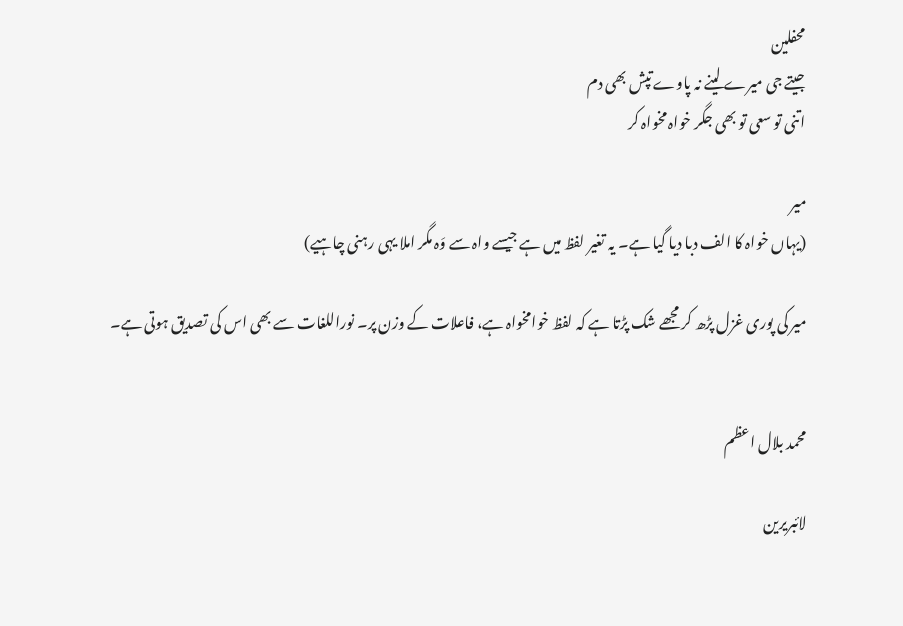محفلین
جیتے جی میرے لینے نہ پاوے تپش بھی دم
اتنی تو سعی تو بھی جگر خواہ مخواہ کر

میر
(یہاں خواہ کا الف دبا دیا گیا ہے۔ یہ تغیر لفظ میں ہے جیسے واہ سے وَہ مگر املا یہی رہنی چاہیے)

میر کی پوری غزل پڑھ کر مجھے شک پڑتا ہے کہ لفظ خوامخواہ ہے، فاعلات کے وزن پر۔ نوراللغات سے بھی اس کی تصدیق ہوتی ہے۔


محمد بلال اعظم

لائبریرین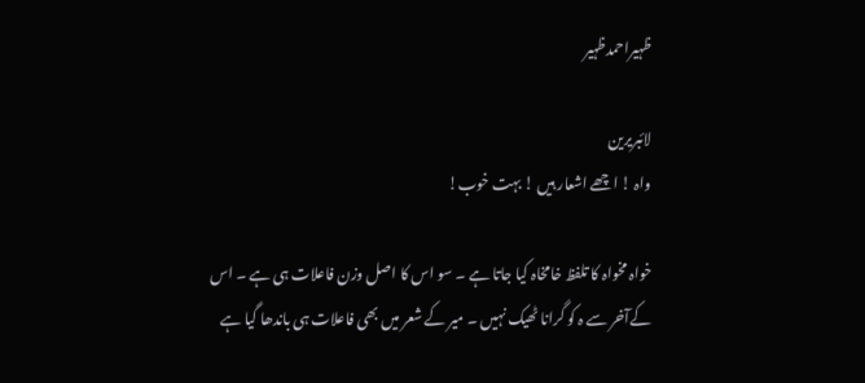ظہیراحمدظہیر

لائبریرین
واہ ! اچھے اشعار ہیں ! بہت خوب!

خواہ مخواہ کا تلفظ خامخاہ کیا جاتا ہے ۔ سو اس کا اصل وزن فاعلات ہی ہے ۔ اس کےآخر سے ہ کو گرانا ٹھیک نہیں ۔ میر کے شعر میں بھی فاعلات ہی باندھا گیا ہے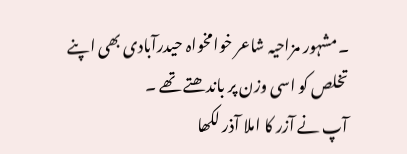۔مشہور مزاحیہ شاعر خوامخواہ حیدرآبادی بھی اپنے تخلص کو اسی وزن پر باندھتے تھے ۔
آپ نے آزر کا املا آذر لکھا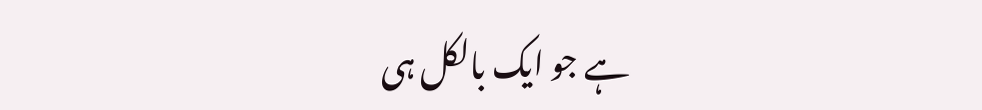ہے جو ایک بالکل ہی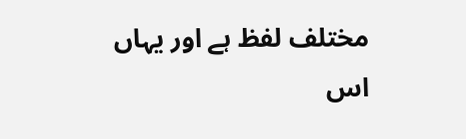مختلف لفظ ہے اور یہاں اس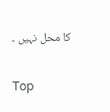کا محل نہیں ۔

Top